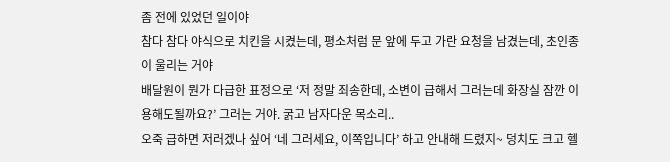좀 전에 있었던 일이야
참다 참다 야식으로 치킨을 시켰는데, 평소처럼 문 앞에 두고 가란 요청을 남겼는데, 초인종이 울리는 거야
배달원이 뭔가 다급한 표정으로 ‘저 정말 죄송한데, 소변이 급해서 그러는데 화장실 잠깐 이용해도될까요?’ 그러는 거야. 굵고 남자다운 목소리..
오죽 급하면 저러겠나 싶어 ‘네 그러세요, 이쪽입니다’ 하고 안내해 드렸지~ 덩치도 크고 헬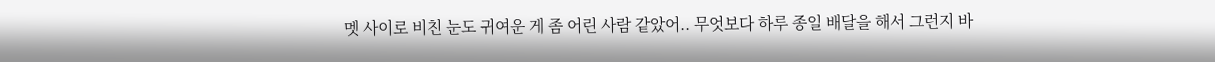멧 사이로 비친 눈도 귀여운 게 좀 어린 사람 같았어.. 무엇보다 하루 종일 배달을 해서 그런지 바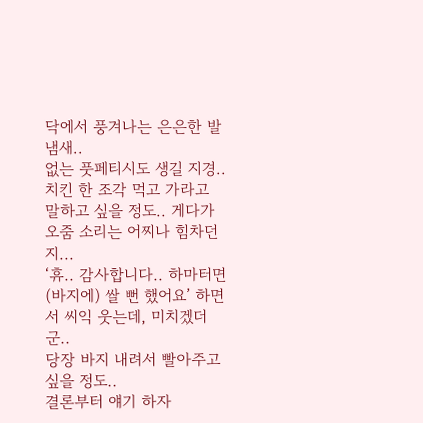닥에서 풍겨나는 은은한 발냄새..
없는 풋페티시도 생길 지경.. 치킨 한 조각 먹고 가라고 말하고 싶을 정도.. 게다가 오줌 소리는 어찌나 힘차던지...
‘휴.. 감사합니다.. 하마터면 (바지에) 쌀 뻔 했어요’ 하면서 씨익 웃는데, 미치겠더군..
당장 바지 내려서 빨아주고 싶을 정도..
결론부터 얘기 하자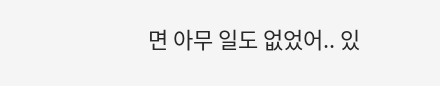면 아무 일도 없었어.. 있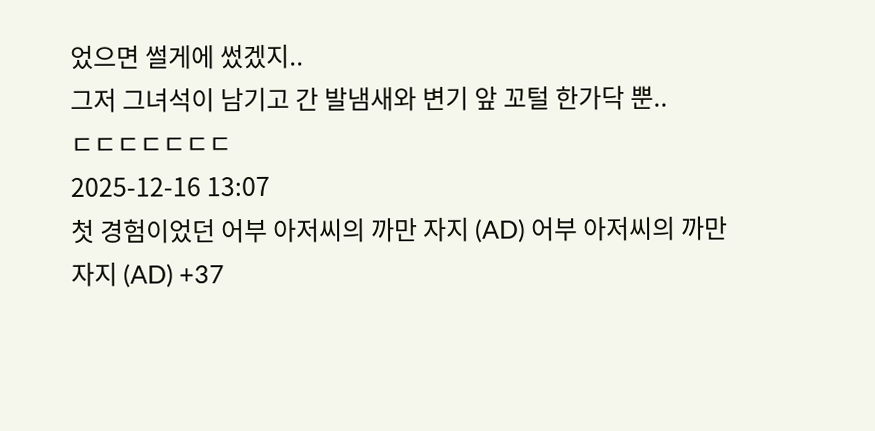었으면 썰게에 썼겠지..
그저 그녀석이 남기고 간 발냄새와 변기 앞 꼬털 한가닥 뿐..
ㄷㄷㄷㄷㄷㄷㄷ
2025-12-16 13:07
첫 경험이었던 어부 아저씨의 까만 자지 (AD) 어부 아저씨의 까만 자지 (AD) +37